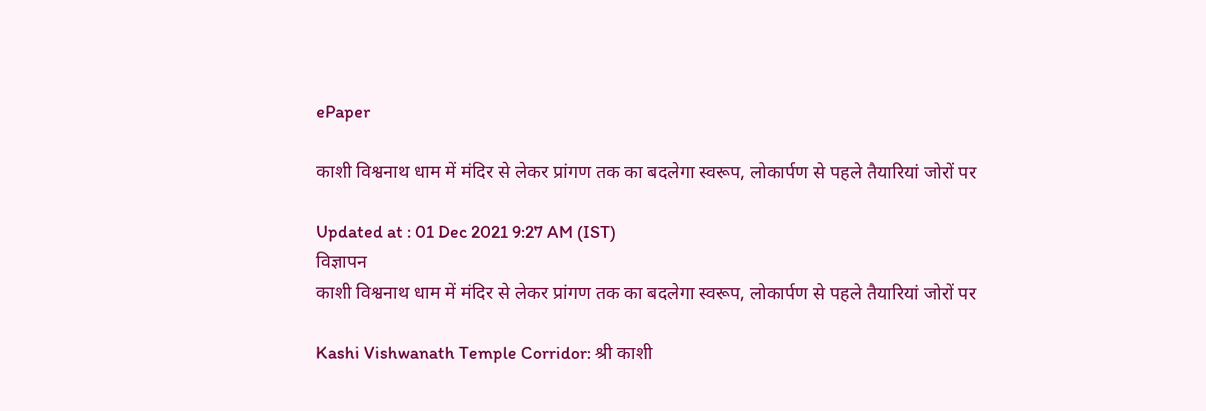ePaper

काशी विश्वनाथ धाम में मंदिर से लेकर प्रांगण तक का बदलेगा स्वरूप, लोकार्पण से पहले तैयारियां जोरों पर

Updated at : 01 Dec 2021 9:27 AM (IST)
विज्ञापन
काशी विश्वनाथ धाम में मंदिर से लेकर प्रांगण तक का बदलेगा स्वरूप, लोकार्पण से पहले तैयारियां जोरों पर

Kashi Vishwanath Temple Corridor: श्री काशी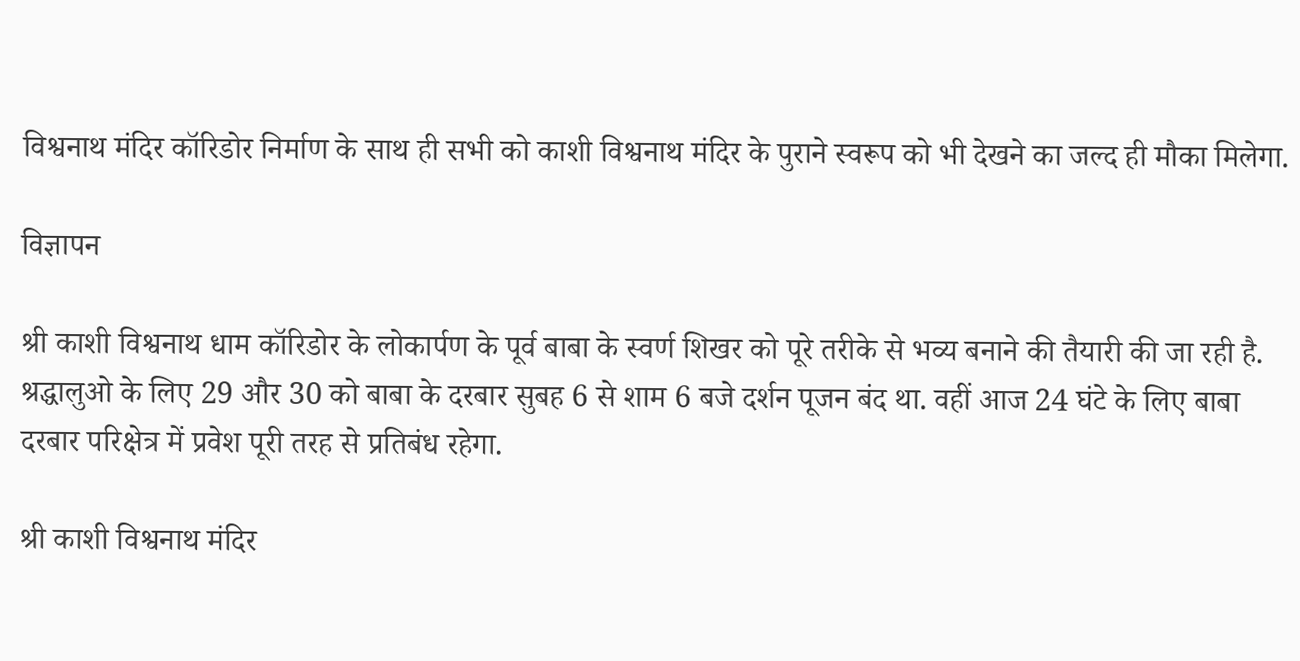विश्वनाथ मंदिर कॉरिडोर निर्माण के साथ ही सभी को काशी विश्वनाथ मंदिर के पुराने स्वरूप को भी देखने का जल्द ही मौका मिलेगा.

विज्ञापन

श्री काशी विश्वनाथ धाम कॉरिडोर के लोकार्पण के पूर्व बाबा के स्वर्ण शिखर को पूरे तरीके से भव्य बनाने की तैयारी की जा रही है. श्रद्धालुओ के लिए 29 और 30 को बाबा के दरबार सुबह 6 से शाम 6 बजे दर्शन पूजन बंद था. वहीं आज 24 घंटे के लिए बाबा दरबार परिक्षेत्र में प्रवेश पूरी तरह से प्रतिबंध रहेगा.

श्री काशी विश्वनाथ मंदिर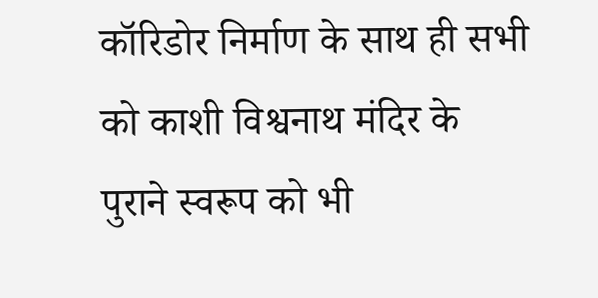कॉरिडोर निर्माण के साथ ही सभी को काशी विश्वनाथ मंदिर के पुराने स्वरूप को भी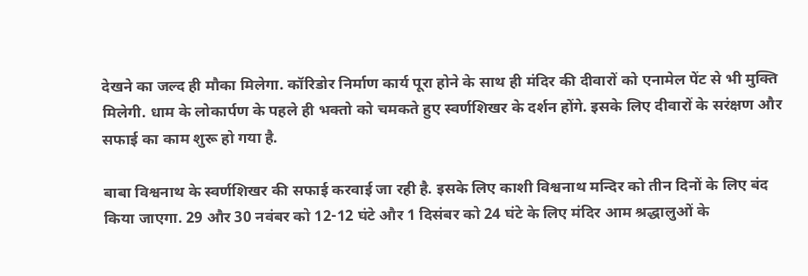देखने का जल्द ही मौका मिलेगा. कॉरिडोर निर्माण कार्य पूरा होने के साथ ही मंदिर की दीवारों को एनामेल पेंट से भी मुक्ति मिलेगी. धाम के लोकार्पण के पहले ही भक्तो को चमकते हुए स्वर्णशिखर के दर्शन होंगे. इसके लिए दीवारों के सरंक्षण और सफाई का काम शुरू हो गया है.

बाबा विश्वनाथ के स्वर्णशिखर की सफाई करवाई जा रही है. इसके लिए काशी विश्वनाथ मन्दिर को तीन दिनों के लिए बंद किया जाएगा. 29 और 30 नवंबर को 12-12 घंटे और 1 दिसंबर को 24 घंटे के लिए मंदिर आम श्रद्धालुओं के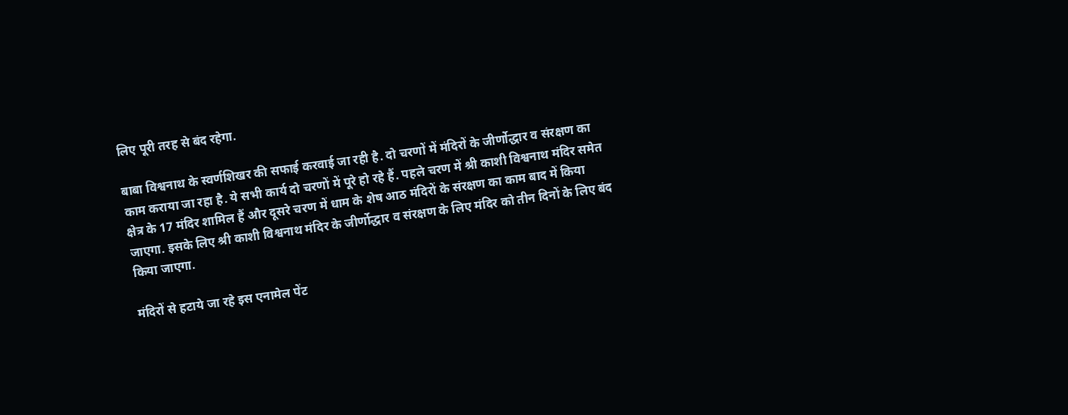लिए पूरी तरह से बंद रहेगा.

बाबा विश्वनाथ के स्वर्णशिखर की सफाई करवाई जा रही है. दो चरणों में मंदिरों के जीर्णोद्धार व संरक्षण का काम कराया जा रहा है. ये सभी कार्य दो चरणों में पूरे हो रहे हैं. पहले चरण में श्री काशी विश्वनाथ मंदिर समेत क्षेत्र के 17 मंदिर शामिल हैं और दूसरे चरण में धाम के शेष आठ मंदिरों के संरक्षण का काम बाद में किया जाएगा. इसके लिए श्री काशी विश्वनाथ मंदिर के जीर्णोद्धार व संरक्षण के लिए मंदिर को तीन दिनों के लिए बंद किया जाएगा.

मंदिरों से हटाये जा रहे इस एनामेल पेंट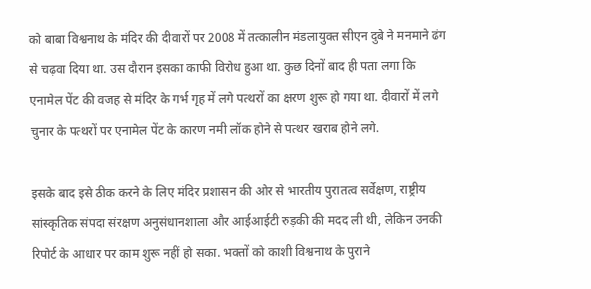को बाबा विश्वनाथ के मंदिर की दीवारों पर 2008 में तत्कालीन मंडलायुक्त सीएन दुबे ने मनमाने ढंग से चढ़वा दिया था. उस दौरान इसका काफी विरोध हुआ था. कुछ दिनों बाद ही पता लगा कि एनामेल पेंट की वजह से मंदिर के गर्भ गृह में लगे पत्थरों का क्षरण शुरू हो गया था. दीवारों में लगे चुनार के पत्थरों पर एनामेल पेंट के कारण नमी लॉक होने से पत्थर खराब होने लगे.

इसके बाद इसे ठीक करने के लिए मंदिर प्रशासन की ओर से भारतीय पुरातत्व सर्वेक्षण, राष्ट्रीय सांस्कृतिक संपदा संरक्षण अनुसंधानशाला और आईआईटी रुड़की की मदद ली थी, लेकिन उनकी रिपोर्ट के आधार पर काम शुरू नहीं हो सका. भक्तों को काशी विश्वनाथ के पुराने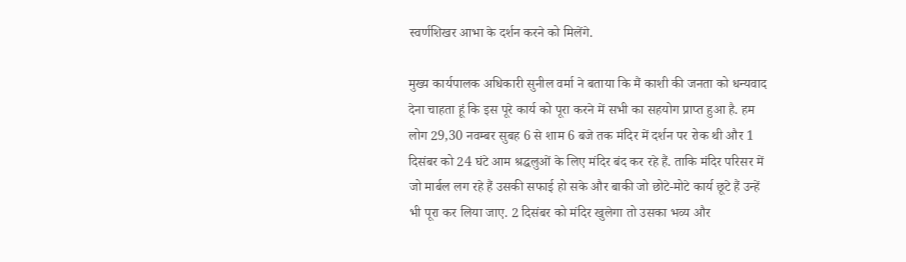स्वर्णशिखर आभा के दर्शन करने को मिलेंगे.

मुख्य कार्यपालक अधिकारी सुनील वर्मा ने बताया कि मैं काशी की जनता को धन्यवाद देना चाहता हूं कि इस पूरे कार्य को पूरा करने में सभी का सहयोग प्राप्त हुआ है. हम लोग 29,30 नवम्बर सुबह 6 से शाम 6 बजे तक मंदिर में दर्शन पर रोक थी और 1 दिसंबर को 24 घंटे आम श्रद्धलुओं के लिए मंदिर बंद कर रहे हैं. ताकि मंदिर परिसर में जो मार्बल लग रहे हैं उसकी सफाई हो सके और बाकी जो छोटे-मोटे कार्य छूटे हैं उन्हें भी पूरा कर लिया जाए. 2 दिसंबर को मंदिर खुलेगा तो उसका भव्य और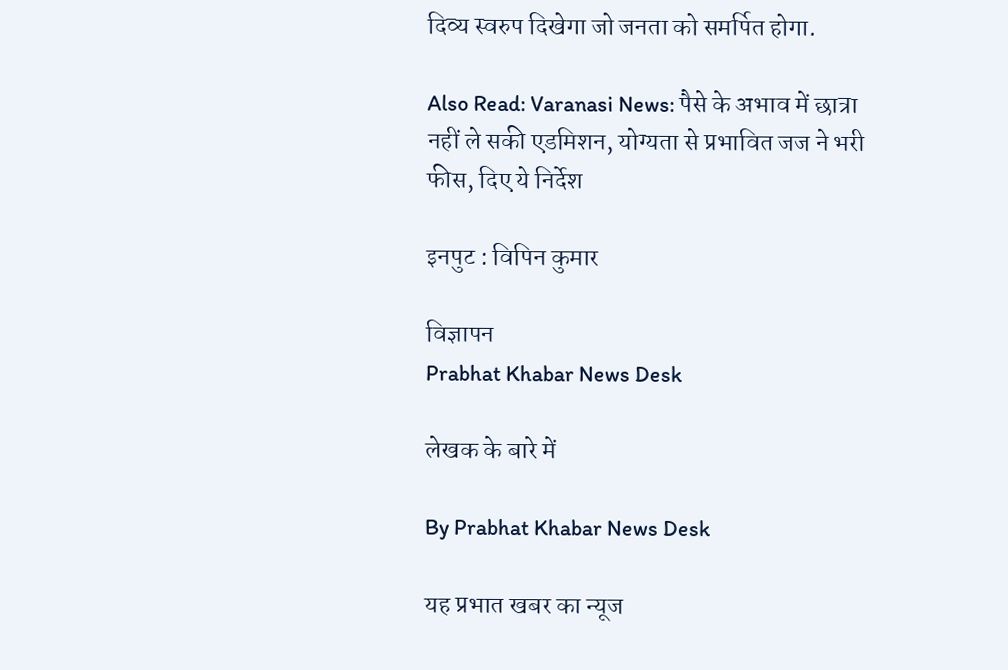दिव्य स्वरुप दिखेगा जो जनता को समर्पित होगा.

Also Read: Varanasi News: पैसे के अभाव में छात्रा नहीं ले सकी एडमिशन, योग्यता से प्रभावित जज ने भरी फीस, दिए ये निर्देश

इनपुट : विपिन कुमार

विज्ञापन
Prabhat Khabar News Desk

लेखक के बारे में

By Prabhat Khabar News Desk

यह प्रभात खबर का न्यूज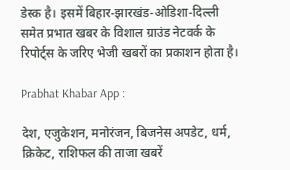डेस्क है। इसमें बिहार-झारखंड-ओडिशा-दिल्‍ली समेत प्रभात खबर के विशाल ग्राउंड नेटवर्क के रिपोर्ट्स के जरिए भेजी खबरों का प्रकाशन होता है।

Prabhat Khabar App :

देश, एजुकेशन, मनोरंजन, बिजनेस अपडेट, धर्म, क्रिकेट, राशिफल की ताजा खबरें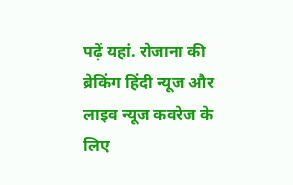पढ़ें यहां. रोजाना की ब्रेकिंग हिंदी न्यूज और लाइव न्यूज कवरेज के लिए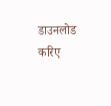डाउनलोड करिए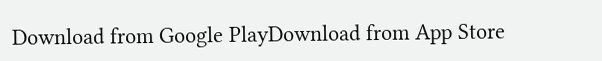Download from Google PlayDownload from App Store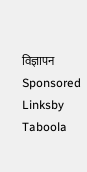विज्ञापन
Sponsored Linksby Taboola